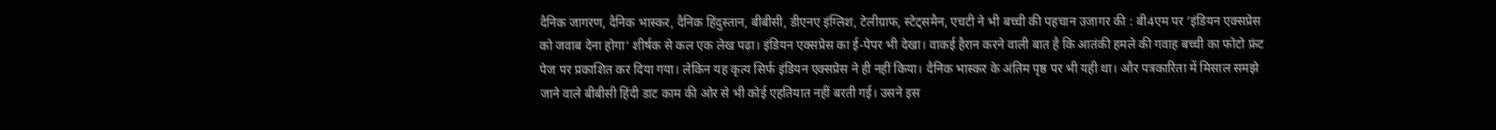दैनिक जागरण, दैनिक भास्कर, दैनिक हिंदुस्तान, बीबीसी, डीएनए इंग्लिश, टेलीग्राफ, स्टेट्समैन, एचटी ने भी बच्ची की पहचान उजागर की : बी4एम पर ‘इंडियन एक्सप्रेस को जवाब देना होगा‘ शीर्षक से कल एक लेख पढ़ा। इंडियन एक्सप्रेस का ई-पेपर भी देखा। वाकई हैरान करने वाली बात है कि आतंकी हमले की गवाह बच्ची का फोटो फ्रंट पेज पर प्रकाशित कर दिया गया। लेकिन यह कृत्य सिर्फ इंडियन एक्सप्रेस ने ही नहीं किया। दैनिक भास्कर के अंतिम पृष्ठ पर भी यही था। और पत्रकारिता में मिसाल समझे जाने वाले बीबीसी हिंदी डाट काम की ओर से भी कोई एहतियात नहीं बरती गई। उसने इस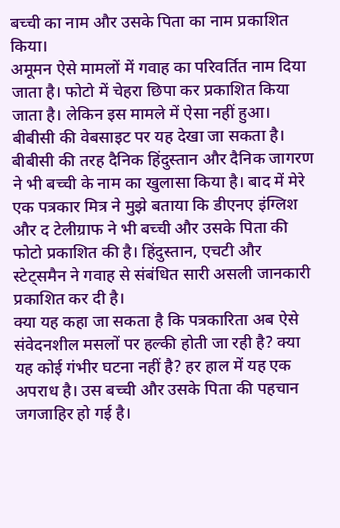बच्ची का नाम और उसके पिता का नाम प्रकाशित किया।
अमूमन ऐसे मामलों में गवाह का परिवर्तित नाम दिया जाता है। फोटो में चेहरा छिपा कर प्रकाशित किया जाता है। लेकिन इस मामले में ऐसा नहीं हुआ। बीबीसी की वेबसाइट पर यह देखा जा सकता है। बीबीसी की तरह दैनिक हिंदुस्तान और दैनिक जागरण ने भी बच्ची के नाम का खुलासा किया है। बाद में मेरे एक पत्रकार मित्र ने मुझे बताया कि डीएनए इंग्लिश और द टेलीग्राफ ने भी बच्ची और उसके पिता की फोटो प्रकाशित की है। हिंदुस्तान, एचटी और स्टेट्समैन ने गवाह से संबंधित सारी असली जानकारी प्रकाशित कर दी है।
क्या यह कहा जा सकता है कि पत्रकारिता अब ऐसे संवेदनशील मसलों पर हल्की होती जा रही है? क्या यह कोई गंभीर घटना नहीं है? हर हाल में यह एक अपराध है। उस बच्ची और उसके पिता की पहचान जगजाहिर हो गई है।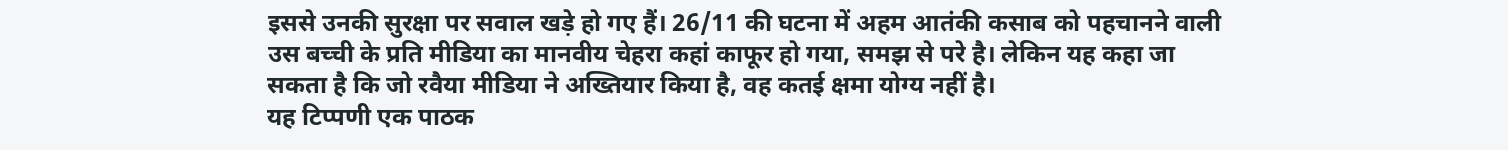इससे उनकी सुरक्षा पर सवाल खड़े हो गए हैं। 26/11 की घटना में अहम आतंकी कसाब को पहचानने वाली उस बच्ची के प्रति मीडिया का मानवीय चेहरा कहां काफूर हो गया, समझ से परे है। लेकिन यह कहा जा सकता है कि जो रवैया मीडिया ने अख्तियार किया है, वह कतई क्षमा योग्य नहीं है।
यह टिप्पणी एक पाठक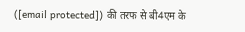([email protected]) की तरफ से बी4एम के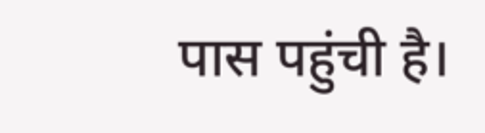पास पहुंची है।